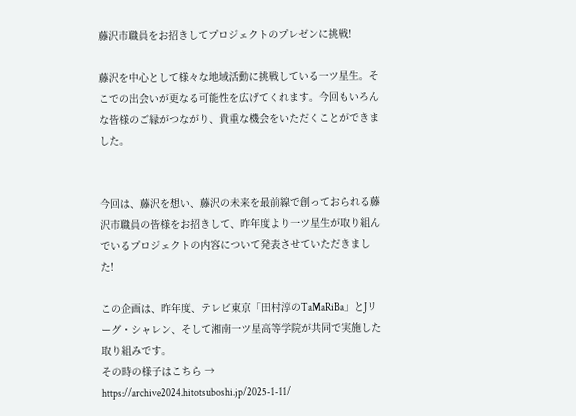藤沢市職員をお招きしてプロジェクトのプレゼンに挑戦!

藤沢を中心として様々な地域活動に挑戦している一ツ星生。そこでの出会いが更なる可能性を広げてくれます。今回もいろんな皆様のご縁がつながり、貴重な機会をいただくことができました。


今回は、藤沢を想い、藤沢の未来を最前線で創っておられる藤沢市職員の皆様をお招きして、昨年度より一ツ星生が取り組んでいるプロジェクトの内容について発表させていただきました!

この企画は、昨年度、テレビ東京「田村淳のTaMaRiBa」とJリーグ・シャレン、そして湘南一ツ星高等学院が共同で実施した取り組みです。
その時の様子はこちら → https://archive2024.hitotsuboshi.jp/2025-1-11/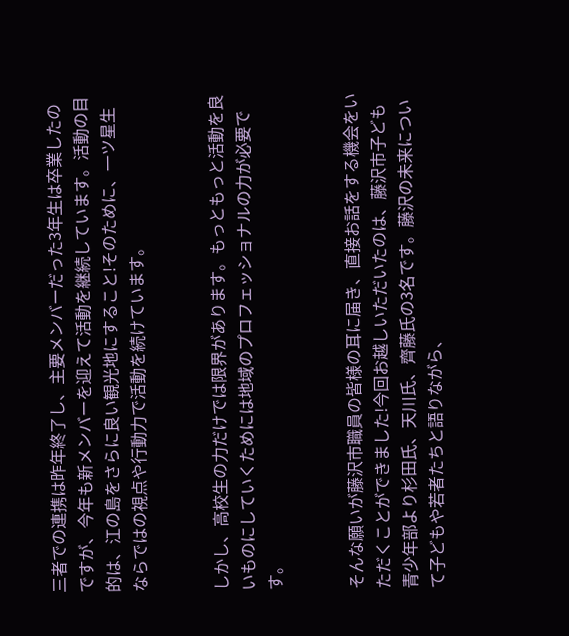三者での連携は昨年終了し、主要メンバーだった3年生は卒業したのですが、今年も新メンバーを迎えて活動を継続しています。活動の目的は、江の島をさらに良い観光地にすること!そのために、一ツ星生ならではの視点や行動力で活動を続けています。


しかし、高校生の力だけでは限界があります。もっともっと活動を良いものにしていくためには地域のプロフェッショナルの力が必要です。


そんな願いが藤沢市職員の皆様の耳に届き、直接お話をする機会をいただくことができました!今回お越しいただいたのは、藤沢市子ども青少年部より杉田氏、天川氏、齊藤氏の3名です。藤沢の未来について子どもや若者たちと語りながら、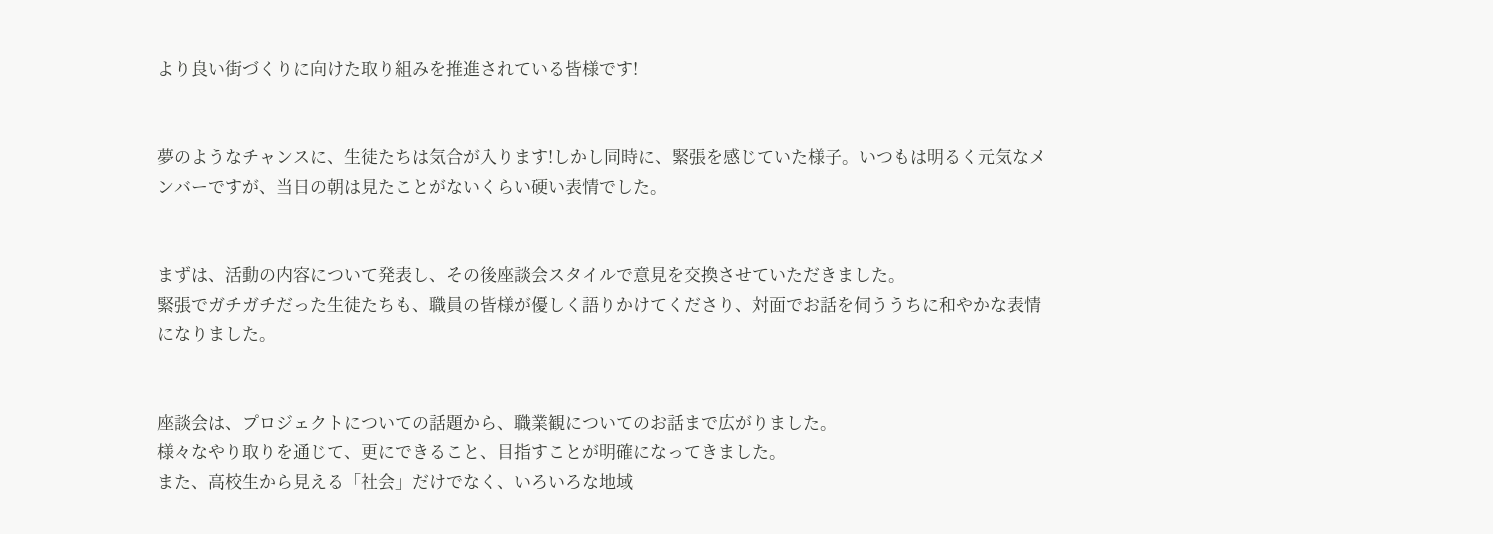より良い街づくりに向けた取り組みを推進されている皆様です!


夢のようなチャンスに、生徒たちは気合が入ります!しかし同時に、緊張を感じていた様子。いつもは明るく元気なメンバーですが、当日の朝は見たことがないくらい硬い表情でした。


まずは、活動の内容について発表し、その後座談会スタイルで意見を交換させていただきました。
緊張でガチガチだった生徒たちも、職員の皆様が優しく語りかけてくださり、対面でお話を伺ううちに和やかな表情になりました。


座談会は、プロジェクトについての話題から、職業観についてのお話まで広がりました。
様々なやり取りを通じて、更にできること、目指すことが明確になってきました。
また、高校生から見える「社会」だけでなく、いろいろな地域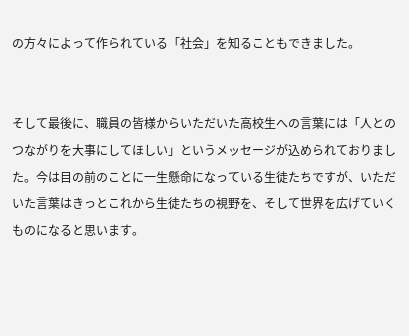の方々によって作られている「社会」を知ることもできました。


そして最後に、職員の皆様からいただいた高校生への言葉には「人とのつながりを大事にしてほしい」というメッセージが込められておりました。今は目の前のことに一生懸命になっている生徒たちですが、いただいた言葉はきっとこれから生徒たちの視野を、そして世界を広げていくものになると思います。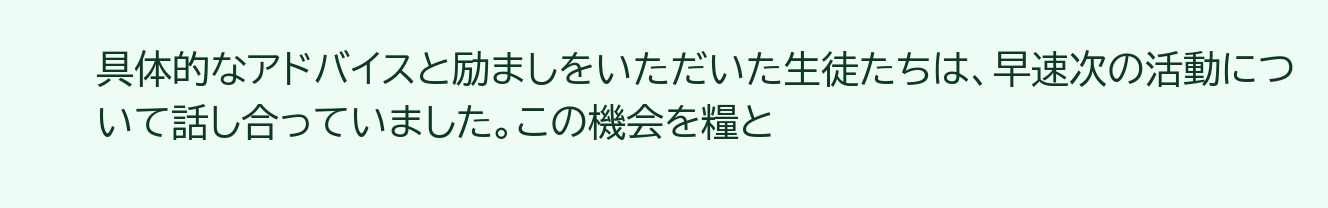具体的なアドバイスと励ましをいただいた生徒たちは、早速次の活動について話し合っていました。この機会を糧と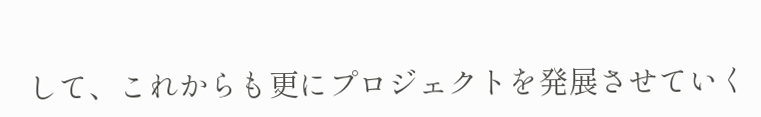して、これからも更にプロジェクトを発展させていく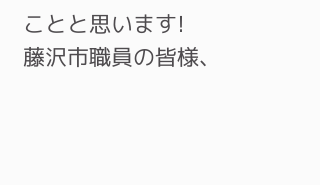ことと思います!
藤沢市職員の皆様、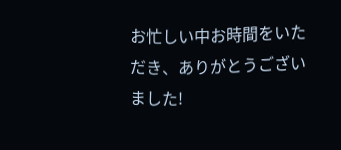お忙しい中お時間をいただき、ありがとうございました!